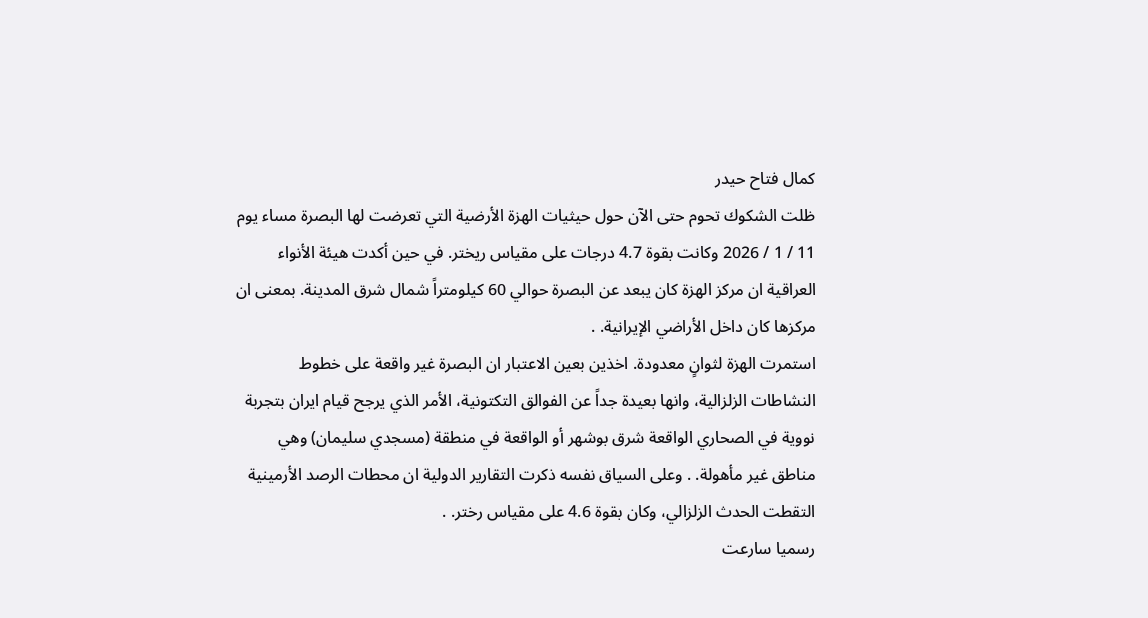كمال فتاح حيدر
ظلت الشكوك تحوم حتى الآن حول حيثيات الهزة الأرضية التي تعرضت لها البصرة مساء يوم 11 / 1 / 2026 وكانت بقوة 4.7 درجات على مقياس ريختر. في حين أكدت هيئة الأنواء العراقية ان مركز الهزة كان يبعد عن البصرة حوالي 60 كيلومتراً شمال شرق المدينة. بمعنى ان مركزها كان داخل الأراضي الإيرانية. .
استمرت الهزة لثوانٍ معدودة. اخذين بعين الاعتبار ان البصرة غير واقعة على خطوط النشاطات الزلزالية، وانها بعيدة جداً عن الفوالق التكتونية، الأمر الذي يرجح قيام ايران بتجربة نووية في الصحاري الواقعة شرق بوشهر أو الواقعة في منطقة (مسجدي سليمان) وهي مناطق غير مأهولة. . وعلى السياق نفسه ذكرت التقارير الدولية ان محطات الرصد الأرمينية التقطت الحدث الزلزالي، وكان بقوة 4.6 على مقياس رختر. .
رسميا سارعت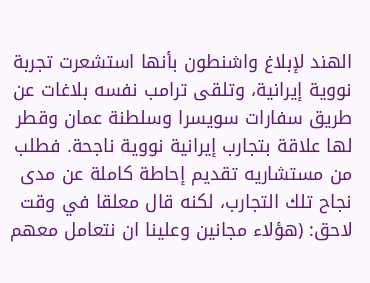الهند لإبلاغ واشنطون بأنها استشعرت تجربة نووية إيرانية، وتلقى ترامب نفسه بلاغات عن طريق سفارات سويسرا وسلطنة عمان وقطر لها علاقة بتجارب إيرانية نووية ناجحة. فطلب من مستشاريه تقديم إحاطة كاملة عن مدى نجاح تلك التجارب، لكنه قال معلقا في وقت لاحق: (هؤلاء مجانين وعلينا ان نتعامل معهم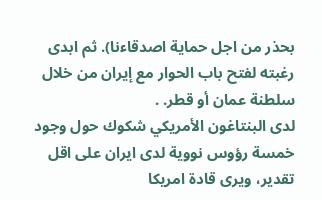بحذر من اجل حماية اصدقاءنا). ثم ابدى رغبته لفتح باب الحوار مع إيران من خلال سلطنة عمان أو قطر. .
لدى البنتاغون الأمريكي شكوك حول وجود خمسة رؤوس نووية لدى ايران على اقل تقدير، ويرى قادة امريكا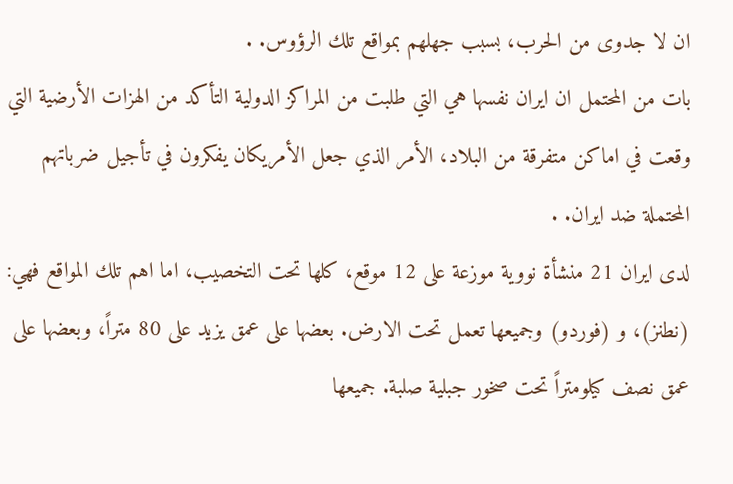ان لا جدوى من الحرب، بسبب جهلهم بمواقع تلك الرؤوس. .
بات من المحتمل ان ايران نفسها هي التي طلبت من المراكز الدولية التأكد من الهزات الأرضية التي وقعت في اماكن متفرقة من البلاد، الأمر الذي جعل الأمريكان يفكرون في تأجيل ضرباتهم المحتملة ضد ايران. .
لدى ايران 21 منشأة نووية موزعة على 12 موقع، كلها تحت التخصيب، اما اهم تلك المواقع فهي: (نطنز)، و (فوردو) وجميعها تعمل تحت الارض. بعضها على عمق يزيد على 80 متراً، وبعضها على عمق نصف كيلومتراً تحت صخور جبلية صلبة. جميعها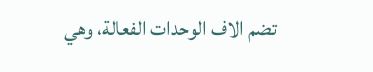تضم الاف الوحدات الفعالة، وهي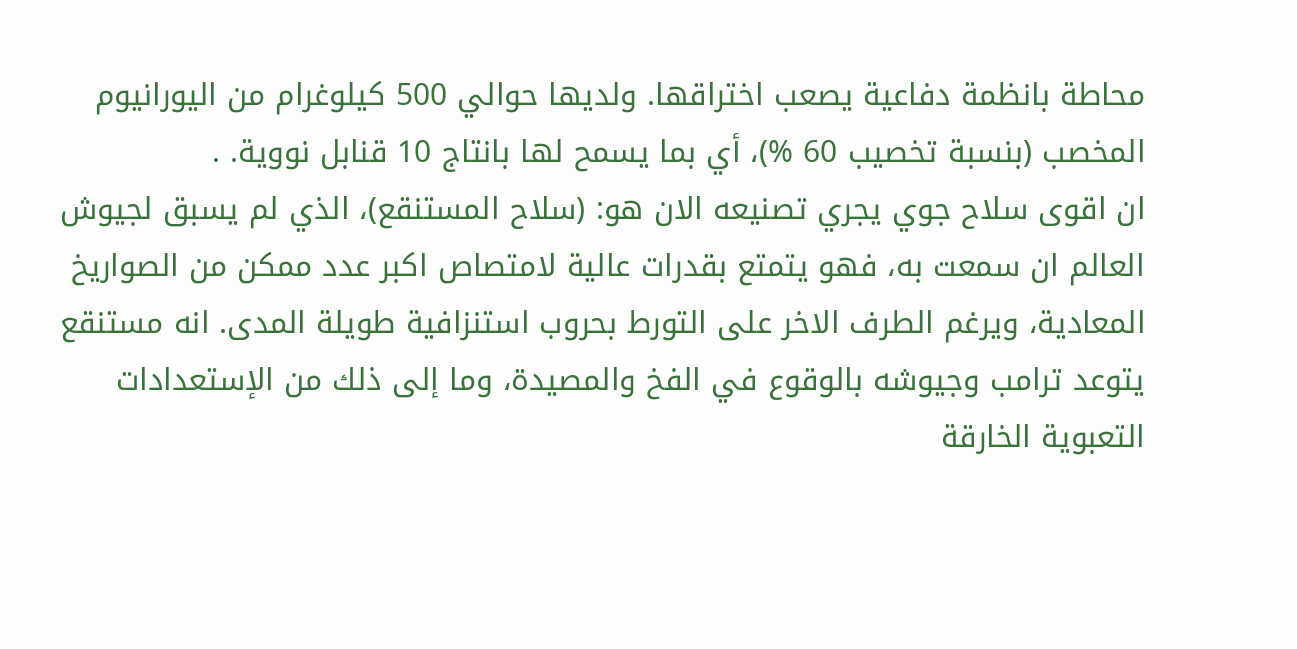محاطة بانظمة دفاعية يصعب اختراقها. ولديها حوالي 500 كيلوغرام من اليورانيوم المخصب (بنسبة تخصيب 60 %)، أي بما يسمح لها بانتاج 10 قنابل نووية. .
ان اقوى سلاح جوي يجري تصنيعه الان هو: (سلاح المستنقع)، الذي لم يسبق لجيوش العالم ان سمعت به، فهو يتمتع بقدرات عالية لامتصاص اكبر عدد ممكن من الصواريخ المعادية، ويرغم الطرف الاخر على التورط بحروب استنزافية طويلة المدى. انه مستنقع يتوعد ترامب وجيوشه بالوقوع في الفخ والمصيدة، وما إلى ذلك من الإستعدادات التعبوية الخارقة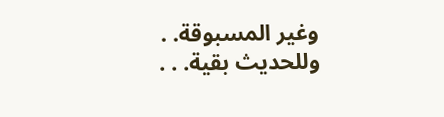وغير المسبوقة. .
وللحديث بقية. . .